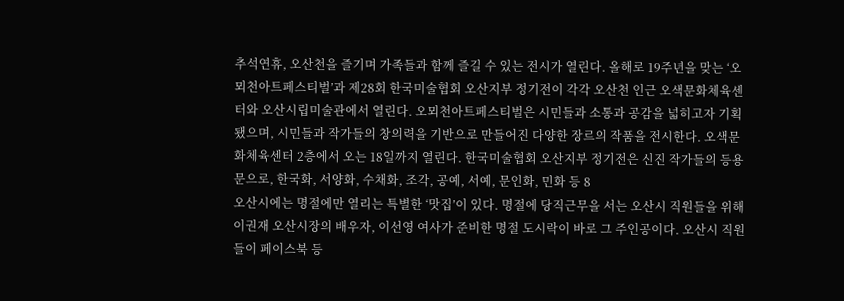추석연휴, 오산천을 즐기며 가족들과 함께 즐길 수 있는 전시가 열린다. 올해로 19주년을 맞는 ‘오뫼천아트페스티벌’과 제28회 한국미술협회 오산지부 정기전이 각각 오산천 인근 오색문화체육센터와 오산시립미술관에서 열린다. 오뫼천아트페스티벌은 시민들과 소통과 공감을 넓히고자 기획됐으며, 시민들과 작가들의 창의력을 기반으로 만들어진 다양한 장르의 작품을 전시한다. 오색문화체육센터 2층에서 오는 18일까지 열린다. 한국미술협회 오산지부 정기전은 신진 작가들의 등용문으로, 한국화, 서양화, 수채화, 조각, 공예, 서예, 문인화, 민화 등 8
오산시에는 명절에만 열리는 특별한 ‘맛집’이 있다. 명절에 당직근무을 서는 오산시 직원들을 위해 이권재 오산시장의 배우자, 이선영 여사가 준비한 명절 도시락이 바로 그 주인공이다. 오산시 직원들이 페이스북 등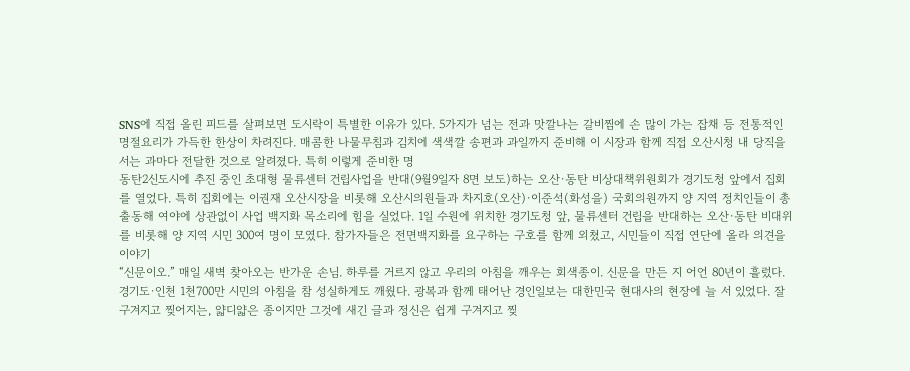SNS에 직접 올린 피드를 살펴보면 도시락이 특별한 이유가 있다. 5가지가 넘는 전과 맛깔나는 갈비찜에 손 많이 가는 잡채 등 전통적인 명절요리가 가득한 한상이 차려진다. 매콤한 나물무침과 김치에 색색깔 송편과 과일까지 준비해 이 시장과 함께 직접 오산시청 내 당직을 서는 과마다 전달한 것으로 알려졌다. 특히 이렇게 준비한 명
동탄2신도시에 추진 중인 초대형 물류센터 건립사업을 반대(9월9일자 8면 보도)하는 오산·동탄 비상대책위원회가 경기도청 앞에서 집회를 열었다. 특히 집회에는 이권재 오산시장을 비롯해 오산시의원들과 차지호(오산)·이준석(화성을) 국회의원까지 양 지역 정치인들이 총출동해 여야에 상관없이 사업 백지화 목소리에 힘을 실었다. 1일 수원에 위치한 경기도청 앞, 물류센터 건립을 반대하는 오산·동탄 비대위를 비롯해 양 지역 시민 300여 명이 모였다. 참가자들은 전면백지화를 요구하는 구호를 함께 외쳤고, 시민들이 직접 연단에 올라 의견을 이야기
“신문이오.” 매일 새벽 찾아오는 반가운 손님. 하루를 거르지 않고 우리의 아침을 깨우는 회색종이. 신문을 만든 지 어언 80년이 흘렀다. 경기도·인천 1천700만 시민의 아침을 참 성실하게도 깨웠다. 광복과 함께 태어난 경인일보는 대한민국 현대사의 현장에 늘 서 있었다. 잘 구겨지고 찢어지는, 얇디얇은 종이지만 그것에 새긴 글과 정신은 쉽게 구겨지고 찢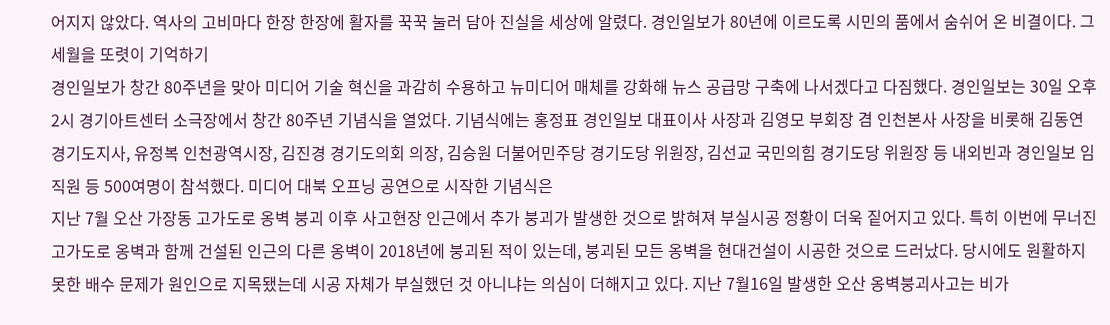어지지 않았다. 역사의 고비마다 한장 한장에 활자를 꾹꾹 눌러 담아 진실을 세상에 알렸다. 경인일보가 80년에 이르도록 시민의 품에서 숨쉬어 온 비결이다. 그 세월을 또렷이 기억하기
경인일보가 창간 80주년을 맞아 미디어 기술 혁신을 과감히 수용하고 뉴미디어 매체를 강화해 뉴스 공급망 구축에 나서겠다고 다짐했다. 경인일보는 30일 오후 2시 경기아트센터 소극장에서 창간 80주년 기념식을 열었다. 기념식에는 홍정표 경인일보 대표이사 사장과 김영모 부회장 겸 인천본사 사장을 비롯해 김동연 경기도지사, 유정복 인천광역시장, 김진경 경기도의회 의장, 김승원 더불어민주당 경기도당 위원장, 김선교 국민의힘 경기도당 위원장 등 내외빈과 경인일보 임직원 등 500여명이 참석했다. 미디어 대북 오프닝 공연으로 시작한 기념식은
지난 7월 오산 가장동 고가도로 옹벽 붕괴 이후 사고현장 인근에서 추가 붕괴가 발생한 것으로 밝혀져 부실시공 정황이 더욱 짙어지고 있다. 특히 이번에 무너진 고가도로 옹벽과 함께 건설된 인근의 다른 옹벽이 2018년에 붕괴된 적이 있는데, 붕괴된 모든 옹벽을 현대건설이 시공한 것으로 드러났다. 당시에도 원활하지 못한 배수 문제가 원인으로 지목됐는데 시공 자체가 부실했던 것 아니냐는 의심이 더해지고 있다. 지난 7월16일 발생한 오산 옹벽붕괴사고는 비가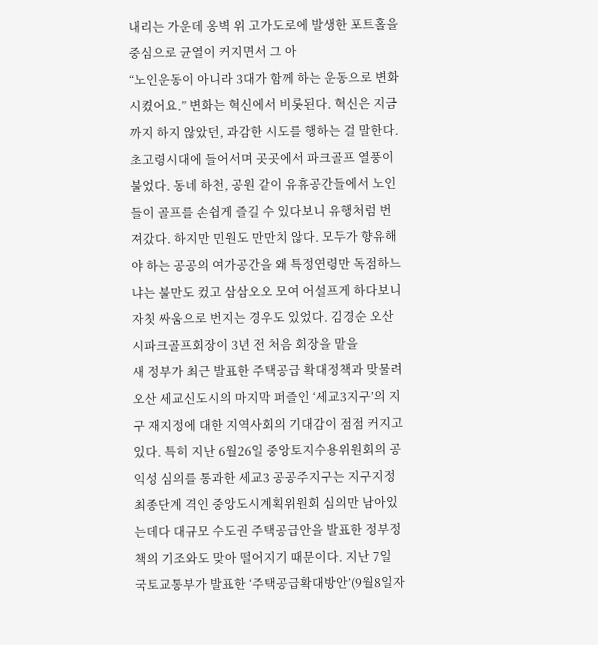내리는 가운데 옹벽 위 고가도로에 발생한 포트홀을 중심으로 균열이 커지면서 그 아
“노인운동이 아니라 3대가 함께 하는 운동으로 변화시켰어요.” 변화는 혁신에서 비롯된다. 혁신은 지금까지 하지 않았던, 과감한 시도를 행하는 걸 말한다. 초고령시대에 들어서며 곳곳에서 파크골프 열풍이 불었다. 동네 하천, 공원 같이 유휴공간들에서 노인들이 골프를 손쉽게 즐길 수 있다보니 유행처럼 번져갔다. 하지만 민원도 만만치 않다. 모두가 향유해야 하는 공공의 여가공간을 왜 특정연령만 독점하느냐는 불만도 컸고 삼삼오오 모여 어설프게 하다보니 자칫 싸움으로 번지는 경우도 있었다. 김경순 오산시파크골프회장이 3년 전 처음 회장을 맡을
새 정부가 최근 발표한 주택공급 확대정책과 맞물려 오산 세교신도시의 마지막 퍼즐인 ‘세교3지구’의 지구 재지정에 대한 지역사회의 기대감이 점점 커지고 있다. 특히 지난 6월26일 중앙토지수용위원회의 공익성 심의를 통과한 세교3 공공주지구는 지구지정 최종단계 격인 중앙도시계획위원회 심의만 남아있는데다 대규모 수도권 주택공급안을 발표한 정부정책의 기조와도 맞아 떨어지기 때문이다. 지난 7일 국토교통부가 발표한 ‘주택공급확대방안’(9월8일자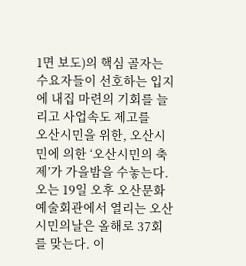1면 보도)의 핵심 골자는 수요자들이 선호하는 입지에 내집 마련의 기회를 늘리고 사업속도 제고를
오산시민을 위한, 오산시민에 의한 ‘오산시민의 축제’가 가을밤을 수놓는다. 오는 19일 오후 오산문화예술회관에서 열리는 오산시민의날은 올해로 37회를 맞는다. 이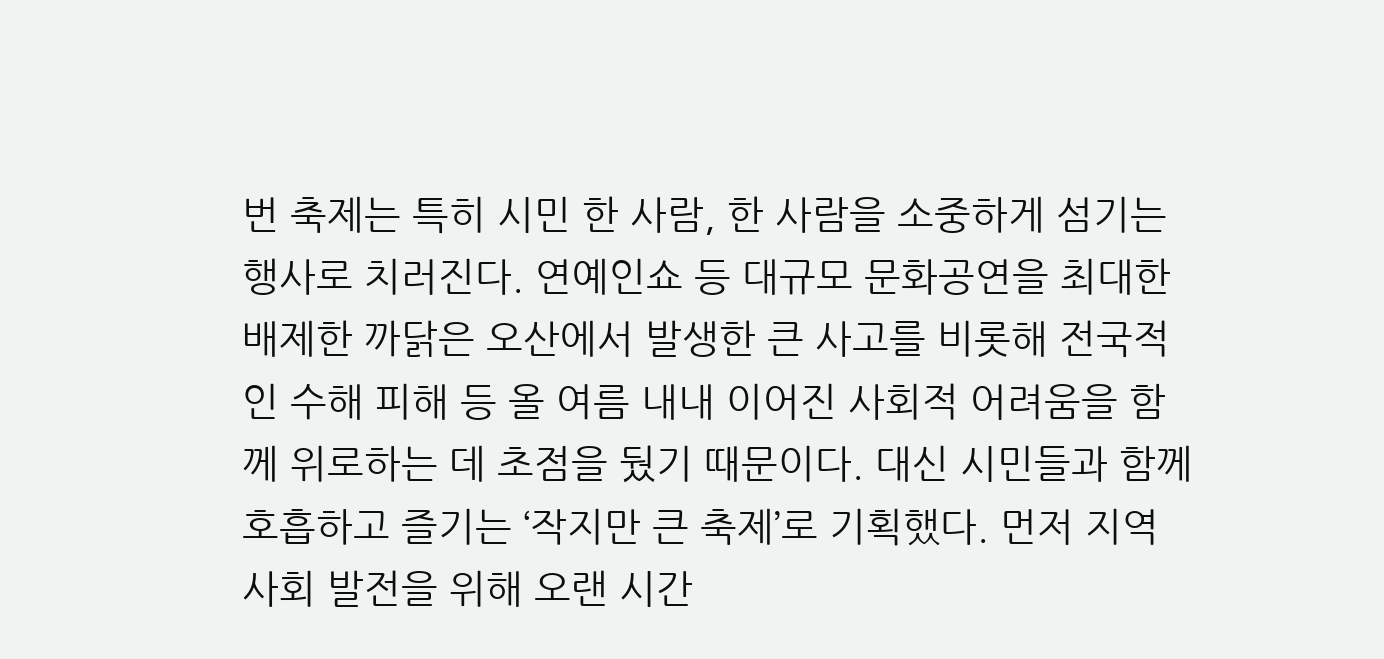번 축제는 특히 시민 한 사람, 한 사람을 소중하게 섬기는 행사로 치러진다. 연예인쇼 등 대규모 문화공연을 최대한 배제한 까닭은 오산에서 발생한 큰 사고를 비롯해 전국적인 수해 피해 등 올 여름 내내 이어진 사회적 어려움을 함께 위로하는 데 초점을 뒀기 때문이다. 대신 시민들과 함께 호흡하고 즐기는 ‘작지만 큰 축제’로 기획했다. 먼저 지역사회 발전을 위해 오랜 시간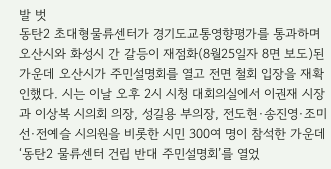발 벗
동탄2 초대형물류센터가 경기도교통영향평가를 통과하며 오산시와 화성시 간 갈등이 재점화(8월25일자 8면 보도)된 가운데 오산시가 주민설명회를 열고 전면 철회 입장을 재확인했다. 시는 이날 오후 2시 시청 대회의실에서 이권재 시장과 이상복 시의회 의장, 성길용 부의장, 전도현·송진영·조미선·전예슬 시의원을 비롯한 시민 300여 명이 참석한 가운데 ‘동탄2 물류센터 건립 반대 주민설명회’를 열었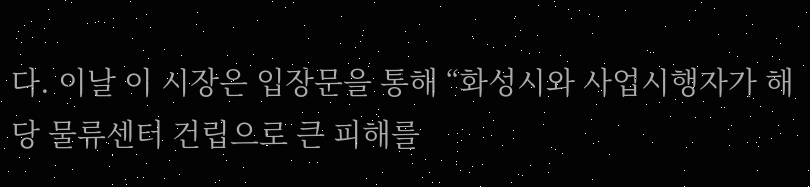다. 이날 이 시장은 입장문을 통해 “화성시와 사업시행자가 해당 물류센터 건립으로 큰 피해를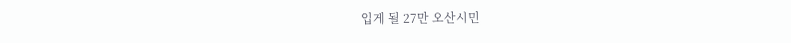입게 될 27만 오산시민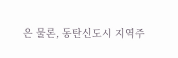은 물론, 동탄신도시 지역주